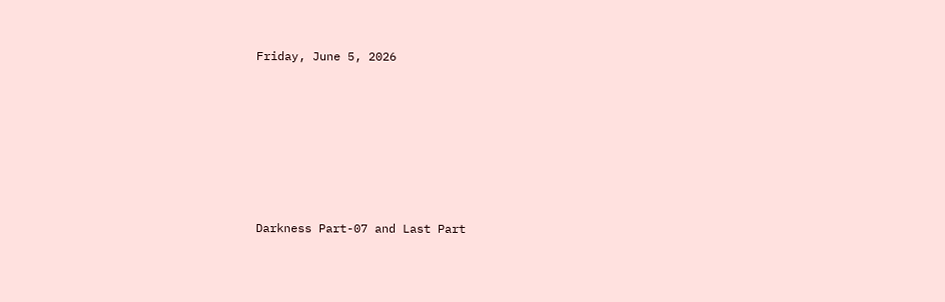Friday, June 5, 2026







Darkness Part-07 and Last Part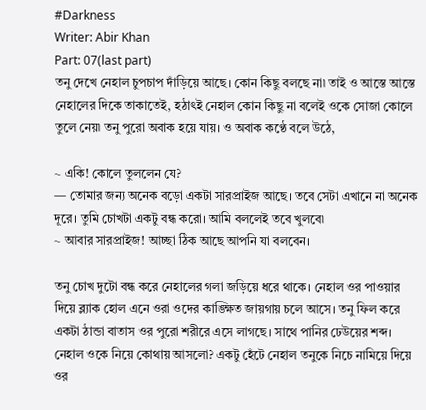#Darkness
Writer: Abir Khan
Part: 07(last part)
তনু দেখে নেহাল চুপচাপ দাঁড়িয়ে আছে। কোন কিছু বলছে না৷ তাই ও আস্তে আস্তে নেহালের দিকে তাকাতেই, হঠাৎই নেহাল কোন কিছু না বলেই ওকে সোজা কোলে তুলে নেয়৷ তনু পুরো অবাক হয়ে যায়। ও অবাক কণ্ঠে বলে উঠে,

~ একি! কোলে তুললেন যে?
— তোমার জন্য অনেক বড়ো একটা সারপ্রাইজ আছে। তবে সেটা এখানে না অনেক দূরে। তুমি চোখটা একটু বন্ধ করো। আমি বললেই তবে খুলবে৷
~ আবার সারপ্রাইজ! আচ্ছা ঠিক আছে আপনি যা বলবেন।

তনু চোখ দুটো বন্ধ করে নেহালের গলা জড়িয়ে ধরে থাকে। নেহাল ওর পাওয়ার দিয়ে ব্ল্যাক হোল এনে ওরা ওদের কাঙ্ক্ষিত জায়গায় চলে আসে। তনু ফিল করে একটা ঠান্ডা বাতাস ওর পুরো শরীরে এসে লাগছে। সাথে পানির ঢেউয়ের শব্দ। নেহাল ওকে নিয়ে কোথায় আসলো? একটু হেঁটে নেহাল তনুকে নিচে নামিয়ে দিয়ে ওর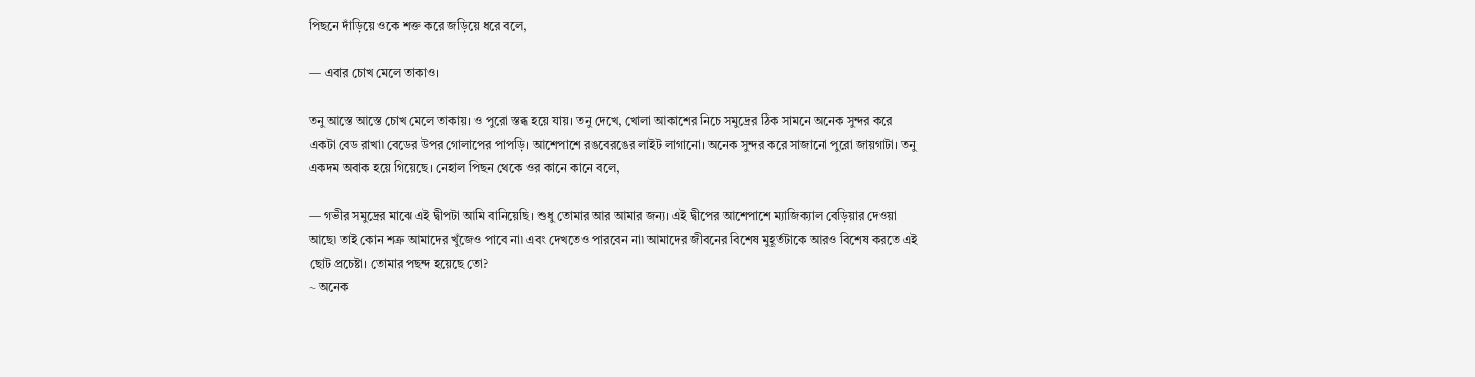পিছনে দাঁড়িয়ে ওকে শক্ত করে জড়িয়ে ধরে বলে,

— এবার চোখ মেলে তাকাও।

তনু আস্তে আস্তে চোখ মেলে তাকায়। ও পুরো স্তব্ধ হয়ে যায়। তনু দেখে, খোলা আকাশের নিচে সমুদ্রের ঠিক সামনে অনেক সুন্দর করে একটা বেড রাখা৷ বেডের উপর গোলাপের পাপড়ি। আশেপাশে রঙবেরঙের লাইট লাগানো। অনেক সুন্দর করে সাজানো পুরো জায়গাটা। তনু একদম অবাক হয়ে গিয়েছে। নেহাল পিছন থেকে ওর কানে কানে বলে,

— গভীর সমুদ্রের মাঝে এই দ্বীপটা আমি বানিয়েছি। শুধু তোমার আর আমার জন্য। এই দ্বীপের আশেপাশে ম্যাজিক্যাল বেড়িয়ার দেওয়া আছে৷ তাই কোন শত্রু আমাদের খুঁজেও পাবে না৷ এবং দেখতেও পারবেন না৷ আমাদের জীবনের বিশেষ মুহূর্তটাকে আরও বিশেষ করতে এই ছোট প্রচেষ্টা। তোমার পছন্দ হয়েছে তো?
~ অনেক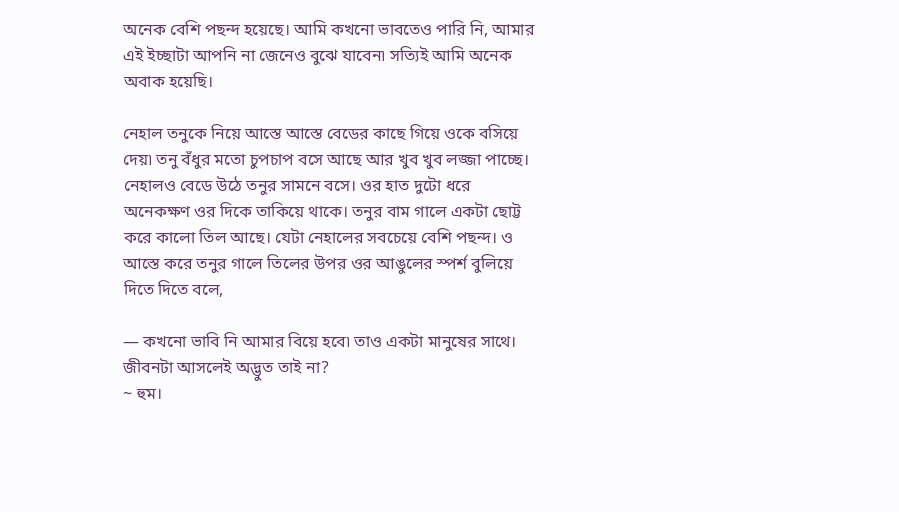অনেক বেশি পছন্দ হয়েছে। আমি কখনো ভাবতেও পারি নি, আমার এই ইচ্ছাটা আপনি না জেনেও বুঝে যাবেন৷ সত্যিই আমি অনেক অবাক হয়েছি।

নেহাল তনুকে নিয়ে আস্তে আস্তে বেডের কাছে গিয়ে ওকে বসিয়ে দেয়৷ তনু বঁধুর মতো চুপচাপ বসে আছে আর খুব খুব লজ্জা পাচ্ছে। নেহালও বেডে উঠে তনুর সামনে বসে। ওর হাত দুটো ধরে অনেকক্ষণ ওর দিকে তাকিয়ে থাকে। তনুর বাম গালে একটা ছোট্ট করে কালো তিল আছে। যেটা নেহালের সবচেয়ে বেশি পছন্দ। ও আস্তে করে তনুর গালে তিলের উপর ওর আঙুলের স্পর্শ বুলিয়ে দিতে দিতে বলে,

— কখনো ভাবি নি আমার বিয়ে হবে৷ তাও একটা মানুষের সাথে। জীবনটা আসলেই অদ্ভুত তাই না?
~ হুম।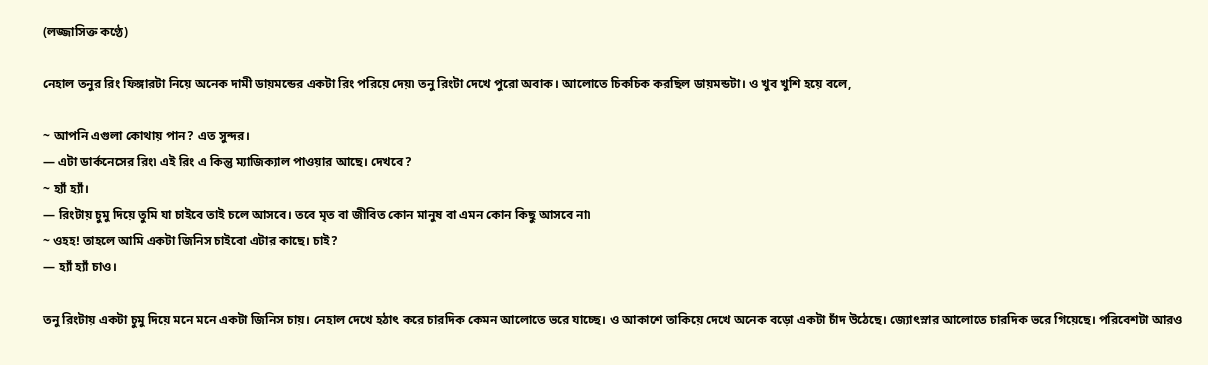(লজ্জাসিক্ত কণ্ঠে)

নেহাল তনুর রিং ফিঙ্গারটা নিয়ে অনেক দামী ডায়মন্ডের একটা রিং পরিয়ে দেয়৷ তনু রিংটা দেখে পুরো অবাক। আলোতে চিকচিক করছিল ডায়মন্ডটা। ও খুব খুশি হয়ে বলে,

~ আপনি এগুলা কোথায় পান? এত সুন্দর।
— এটা ডার্কনেসের রিং৷ এই রিং এ কিন্তু ম্যাজিক্যাল পাওয়ার আছে। দেখবে?
~ হ্যাঁ হ্যাঁ।
— রিংটায় চুমু দিয়ে তুমি যা চাইবে তাই চলে আসবে। তবে মৃত বা জীবিত কোন মানুষ বা এমন কোন কিছু আসবে না৷
~ ওহহ! তাহলে আমি একটা জিনিস চাইবো এটার কাছে। চাই?
— হ্যাঁ হ্যাঁ চাও।

তনু রিংটায় একটা চুমু দিয়ে মনে মনে একটা জিনিস চায়। নেহাল দেখে হঠাৎ করে চারদিক কেমন আলোতে ভরে যাচ্ছে। ও আকাশে তাকিয়ে দেখে অনেক বড়ো একটা চাঁদ উঠেছে। জ্যোৎস্নার আলোতে চারদিক ভরে গিয়েছে। পরিবেশটা আরও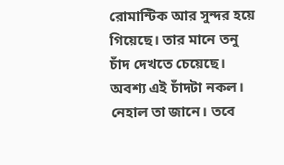রোমান্টিক আর সুন্দর হয়ে গিয়েছে। তার মানে তনু চাঁদ দেখতে চেয়েছে। অবশ্য এই চাঁদটা নকল। নেহাল তা জানে। তবে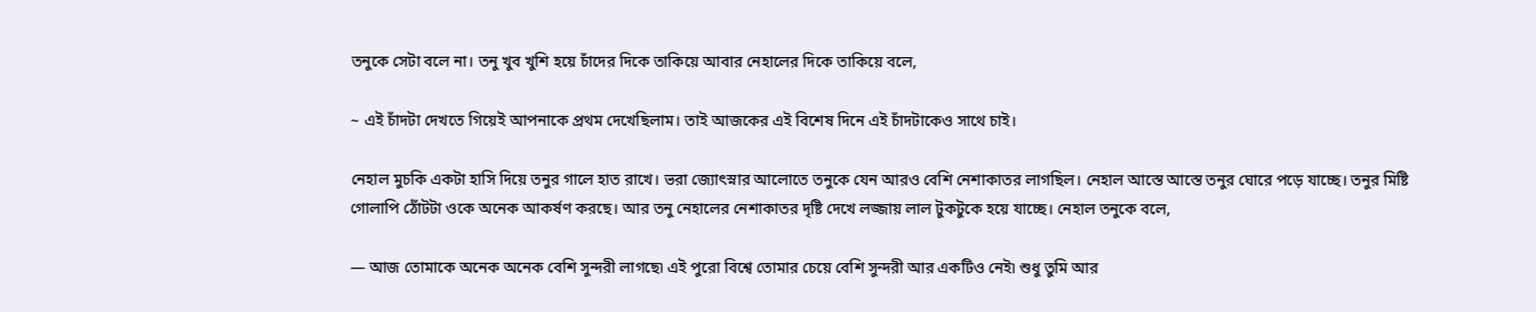তনুকে সেটা বলে না। তনু খুব খুশি হয়ে চাঁদের দিকে তাকিয়ে আবার নেহালের দিকে তাকিয়ে বলে,

~ এই চাঁদটা দেখতে গিয়েই আপনাকে প্রথম দেখেছিলাম। তাই আজকের এই বিশেষ দিনে এই চাঁদটাকেও সাথে চাই।

নেহাল মুচকি একটা হাসি দিয়ে তনুর গালে হাত রাখে। ভরা জ্যোৎস্নার আলোতে তনুকে যেন আরও বেশি নেশাকাতর লাগছিল। নেহাল আস্তে আস্তে তনুর ঘোরে পড়ে যাচ্ছে। তনুর মিষ্টি গোলাপি ঠোঁটটা ওকে অনেক আকর্ষণ করছে। আর তনু নেহালের নেশাকাতর দৃষ্টি দেখে লজ্জায় লাল টুকটুকে হয়ে যাচ্ছে। নেহাল তনুকে বলে,

— আজ তোমাকে অনেক অনেক বেশি সুন্দরী লাগছে৷ এই পুরো বিশ্বে তোমার চেয়ে বেশি সুন্দরী আর একটিও নেই৷ শুধু তুমি আর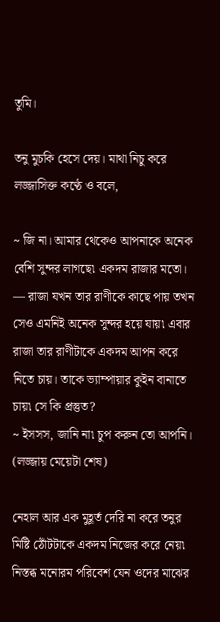তুমি।

তনু মুচকি হেসে দেয়। মাথা নিচু করে লজ্জাসিক্ত কণ্ঠে ও বলে,

~ জি না। আমার থেকেও আপনাকে অনেক বেশি সুন্দর লাগছে৷ একদম রাজার মতো।
— রাজা যখন তার রাণীকে কাছে পায় তখন সেও এমনিই অনেক সুন্দর হয়ে যায়৷ এবার রাজা তার রাণীটাকে একদম আপন করে নিতে চায়। তাকে ভ্যাম্পায়ার কুইন বানাতে চায়৷ সে কি প্রস্তুত?
~ ইসসস, জানি না৷ চুপ করুন তো আপনি। (লজ্জায় মেয়েটা শেষ)

নেহাল আর এক মুহূর্ত দেরি না করে তনুর মিষ্টি ঠোঁটটাকে একদম নিজের করে নেয়৷ নিস্তব্ধ মনোরম পরিবেশ যেন ওদের মাঝের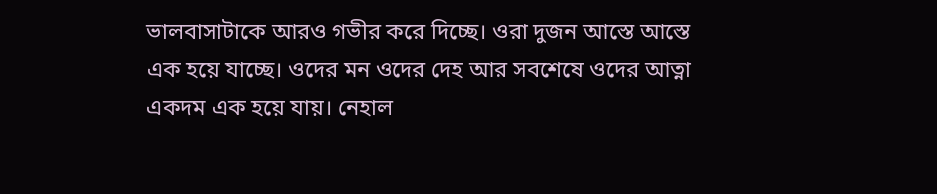ভালবাসাটাকে আরও গভীর করে দিচ্ছে। ওরা দুজন আস্তে আস্তে এক হয়ে যাচ্ছে। ওদের মন ওদের দেহ আর সবশেষে ওদের আত্না একদম এক হয়ে যায়। নেহাল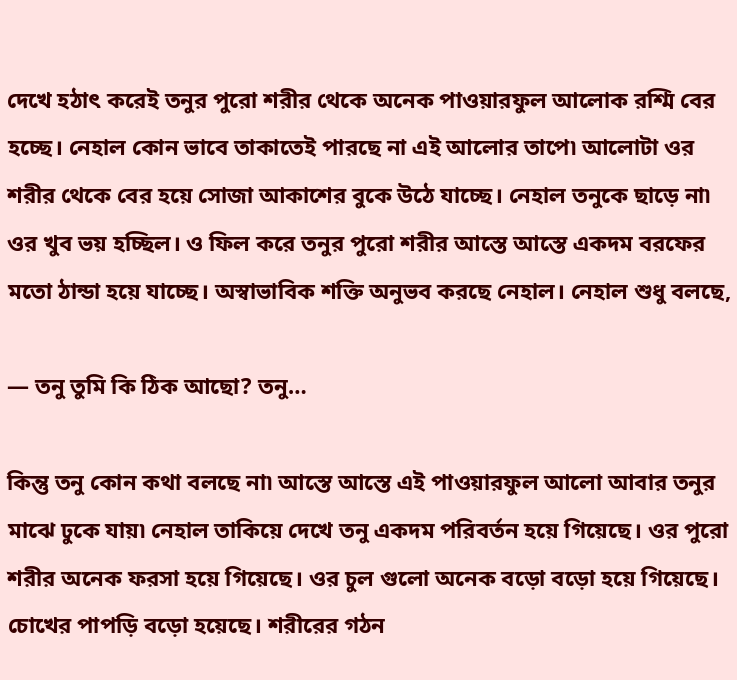দেখে হঠাৎ করেই তনুর পুরো শরীর থেকে অনেক পাওয়ারফুল আলোক রশ্মি বের হচ্ছে। নেহাল কোন ভাবে তাকাতেই পারছে না এই আলোর তাপে৷ আলোটা ওর শরীর থেকে বের হয়ে সোজা আকাশের বুকে উঠে যাচ্ছে। নেহাল তনুকে ছাড়ে না৷ ওর খুব ভয় হচ্ছিল। ও ফিল করে তনুর পুরো শরীর আস্তে আস্তে একদম বরফের মতো ঠান্ডা হয়ে যাচ্ছে। অস্বাভাবিক শক্তি অনুভব করছে নেহাল। নেহাল শুধু বলছে,

— তনু তুমি কি ঠিক আছো? তনু…

কিন্তু তনু কোন কথা বলছে না৷ আস্তে আস্তে এই পাওয়ারফুল আলো আবার তনুর মাঝে ঢুকে যায়৷ নেহাল তাকিয়ে দেখে তনু একদম পরিবর্তন হয়ে গিয়েছে। ওর পুরো শরীর অনেক ফরসা হয়ে গিয়েছে। ওর চুল গুলো অনেক বড়ো বড়ো হয়ে গিয়েছে। চোখের পাপড়ি বড়ো হয়েছে। শরীরের গঠন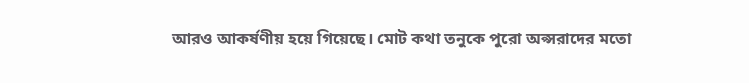আরও আকর্ষণীয় হয়ে গিয়েছে। মোট কথা তনুকে পুরো অপ্সরাদের মতো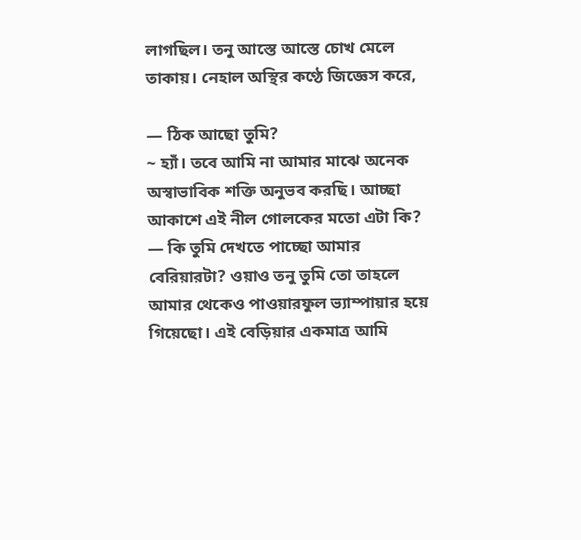লাগছিল। তনু আস্তে আস্তে চোখ মেলে তাকায়। নেহাল অস্থির কণ্ঠে জিজ্ঞেস করে,

— ঠিক আছো তুমি?
~ হ্যাঁ। তবে আমি না আমার মাঝে অনেক অস্বাভাবিক শক্তি অনুভব করছি। আচ্ছা আকাশে এই নীল গোলকের মতো এটা কি?
— কি তুমি দেখতে পাচ্ছো আমার বেরিয়ারটা? ওয়াও তনু তুমি তো তাহলে আমার থেকেও পাওয়ারফুল ভ্যাম্পায়ার হয়ে গিয়েছো। এই বেড়িয়ার একমাত্র আমি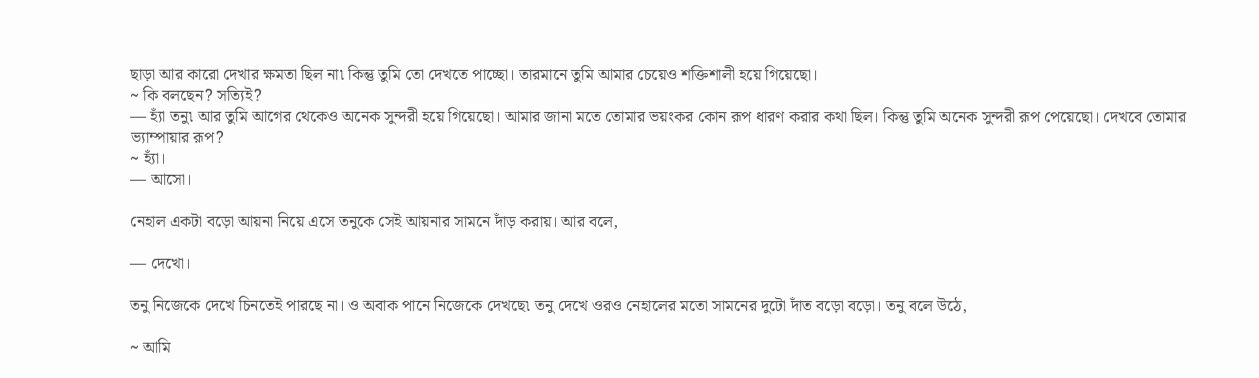ছাড়া আর কারো দেখার ক্ষমতা ছিল না৷ কিন্তু তুমি তো দেখতে পাচ্ছো। তারমানে তুমি আমার চেয়েও শক্তিশালী হয়ে গিয়েছো।
~ কি বলছেন? সত্যিই?
— হ্যাঁ তনু৷ আর তুমি আগের থেকেও অনেক সুন্দরী হয়ে গিয়েছো। আমার জানা মতে তোমার ভয়ংকর কোন রূপ ধারণ করার কথা ছিল। কিন্তু তুমি অনেক সুন্দরী রূপ পেয়েছো। দেখবে তোমার ভ্যাম্পায়ার রূপ?
~ হ্যাঁ।
— আসো।

নেহাল একটা বড়ো আয়না নিয়ে এসে তনুকে সেই আয়নার সামনে দাঁড় করায়। আর বলে,

— দেখো।

তনু নিজেকে দেখে চিনতেই পারছে না। ও অবাক পানে নিজেকে দেখছে৷ তনু দেখে ওরও নেহালের মতো সামনের দুটো দাঁত বড়ো বড়ো। তনু বলে উঠে,

~ আমি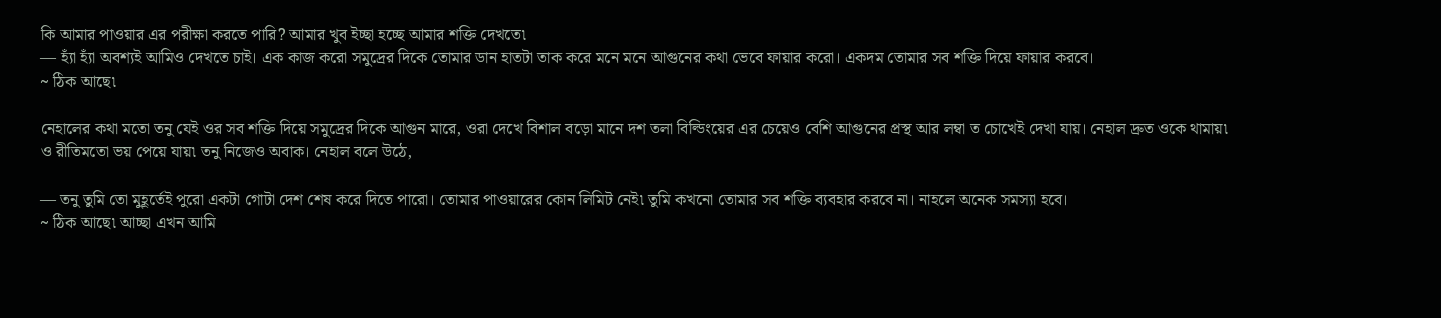কি আমার পাওয়ার এর পরীক্ষা করতে পারি? আমার খুব ইচ্ছা হচ্ছে আমার শক্তি দেখতে৷
— হ্যাঁ হ্যাঁ অবশ্যই আমিও দেখতে চাই। এক কাজ করো সমুদ্রের দিকে তোমার ডান হাতটা তাক করে মনে মনে আগুনের কথা ভেবে ফায়ার করো। একদম তোমার সব শক্তি দিয়ে ফায়ার করবে।
~ ঠিক আছে৷

নেহালের কথা মতো তনু যেই ওর সব শক্তি দিয়ে সমুদ্রের দিকে আগুন মারে, ওরা দেখে বিশাল বড়ো মানে দশ তলা বিল্ডিংয়ের এর চেয়েও বেশি আগুনের প্রস্থ আর লম্বা ত চোখেই দেখা যায়। নেহাল দ্রুত ওকে থামায়৷ ও রীতিমতো ভয় পেয়ে যায়৷ তনু নিজেও অবাক। নেহাল বলে উঠে,

— তনু তুমি তো মুহূর্তেই পুরো একটা গোটা দেশ শেষ করে দিতে পারো। তোমার পাওয়ারের কোন লিমিট নেই৷ তুমি কখনো তোমার সব শক্তি ব্যবহার করবে না। নাহলে অনেক সমস্যা হবে।
~ ঠিক আছে৷ আচ্ছা এখন আমি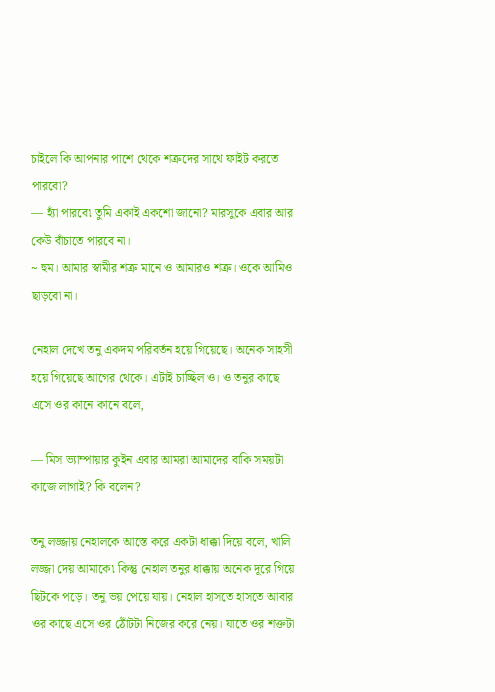চাইলে কি আপনার পাশে থেকে শত্রুদের সাথে ফাইট করতে পারবো?
— হ্যাঁ পারবে৷ তুমি একাই একশো জানো? মারসুকে এবার আর কেউ বাঁচাতে পারবে না।
~ হুম। আমার স্বামীর শত্রু মানে ও আমারও শত্রু। ওকে আমিও ছাড়বো না।

নেহাল দেখে তনু একদম পরিবর্তন হয়ে গিয়েছে। অনেক সাহসী হয়ে গিয়েছে আগের থেকে। এটাই চাচ্ছিল ও। ও তনুর কাছে এসে ওর কানে কানে বলে,

— মিস ভ্যাম্পায়ার কুইন এবার আমরা আমাদের বাকি সময়টা কাজে লাগাই? কি বলেন?

তনু লজ্জায় নেহালকে আস্তে করে একটা ধাক্কা দিয়ে বলে, খালি লজ্জা দেয় আমাকে৷ কিন্তু নেহাল তনুর ধাক্কায় অনেক দূরে গিয়ে ছিটকে পড়ে। তনু ভয় পেয়ে যায়। নেহাল হাসতে হাসতে আবার ওর কাছে এসে ওর ঠোঁটটা নিজের করে নেয়। যাতে ওর শক্তটা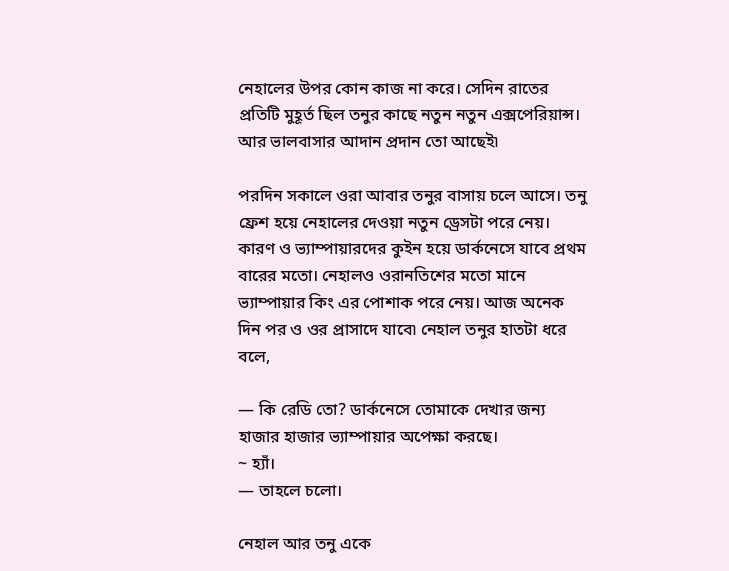নেহালের উপর কোন কাজ না করে। সেদিন রাতের প্রতিটি মুহূর্ত ছিল তনুর কাছে নতুন নতুন এক্সপেরিয়ান্স। আর ভালবাসার আদান প্রদান তো আছেই৷

পরদিন সকালে ওরা আবার তনুর বাসায় চলে আসে। তনু ফ্রেশ হয়ে নেহালের দেওয়া নতুন ড্রেসটা পরে নেয়। কারণ ও ভ্যাম্পায়ারদের কুইন হয়ে ডার্কনেসে যাবে প্রথম বারের মতো। নেহালও ওরানতিশের মতো মানে ভ্যাম্পায়ার কিং এর পোশাক পরে নেয়। আজ অনেক দিন পর ও ওর প্রাসাদে যাবে৷ নেহাল তনুর হাতটা ধরে বলে,

— কি রেডি তো? ডার্কনেসে তোমাকে দেখার জন্য হাজার হাজার ভ্যাম্পায়ার অপেক্ষা করছে।
~ হ্যাঁ।
— তাহলে চলো।

নেহাল আর তনু একে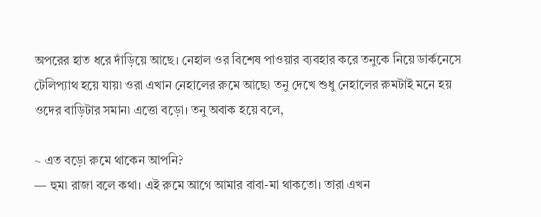অপরের হাত ধরে দাঁড়িয়ে আছে। নেহাল ওর বিশেষ পাওয়ার ব্যবহার করে তনুকে নিয়ে ডার্কনেসে টেলিপ্যাথ হয়ে যায়৷ ওরা এখান নেহালের রুমে আছে৷ তনু দেখে শুধু নেহালের রুমটাই মনে হয় ওদের বাড়িটার সমান৷ এত্তো বড়ো। তনু অবাক হয়ে বলে,

~ এত বড়ো রুমে থাকেন আপনি?
— হুম৷ রাজা বলে কথা। এই রুমে আগে আমার বাবা-মা থাকতো। তারা এখন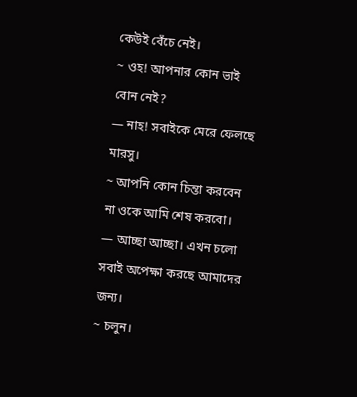কেউই বেঁচে নেই।
~ ওহ! আপনার কোন ভাই বোন নেই?
— নাহ! সবাইকে মেরে ফেলছে মারসু।
~ আপনি কোন চিন্তা করবেন না ওকে আমি শেষ করবো।
— আচ্ছা আচ্ছা। এখন চলো সবাই অপেক্ষা করছে আমাদের জন্য।
~ চলুন।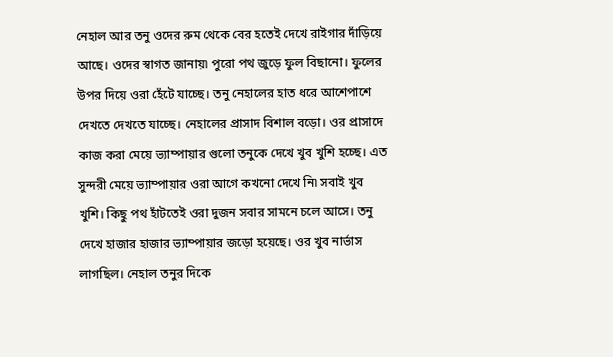নেহাল আর তনু ওদের রুম থেকে বের হতেই দেখে রাইগার দাঁড়িয়ে আছে। ওদের স্বাগত জানায়৷ পুরো পথ জুড়ে ফুল বিছানো। ফুলের উপর দিয়ে ওরা হেঁটে যাচ্ছে। তনু নেহালের হাত ধরে আশেপাশে দেখতে দেখতে যাচ্ছে। নেহালের প্রাসাদ বিশাল বড়ো। ওর প্রাসাদে কাজ করা মেয়ে ভ্যাম্পায়ার গুলো তনুকে দেখে খুব খুশি হচ্ছে। এত সুন্দরী মেয়ে ভ্যাম্পায়ার ওরা আগে কখনো দেখে নি৷ সবাই খুব খুশি। কিছু পথ হাঁটতেই ওরা দুজন সবার সামনে চলে আসে। তনু দেখে হাজার হাজার ভ্যাম্পায়ার জড়ো হয়েছে। ওর খুব নার্ভাস লাগছিল। নেহাল তনুর দিকে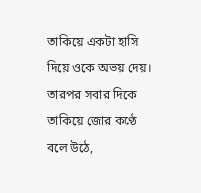তাকিয়ে একটা হাসি দিয়ে ওকে অভয় দেয়। তারপর সবার দিকে তাকিয়ে জোর কণ্ঠে বলে উঠে,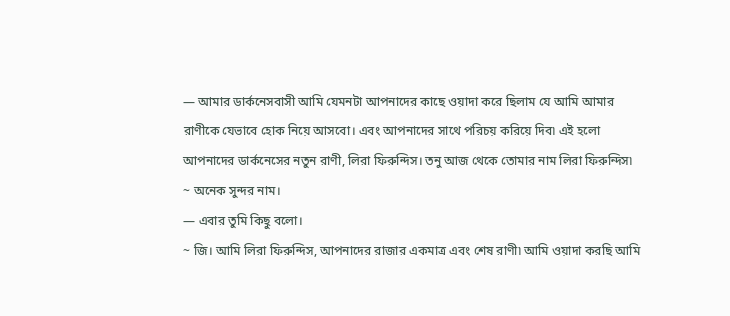— আমার ডার্কনেসবাসী আমি যেমনটা আপনাদের কাছে ওয়াদা করে ছিলাম যে আমি আমার রাণীকে যেভাবে হোক নিয়ে আসবো। এবং আপনাদের সাথে পরিচয় করিয়ে দিব৷ এই হলো আপনাদের ডার্কনেসের নতুন রাণী, লিরা ফিরুন্দিস। তনু আজ থেকে তোমার নাম লিরা ফিরুন্দিস৷
~ অনেক সুন্দর নাম।
— এবার তুমি কিছু বলো।
~ জি। আমি লিরা ফিরুন্দিস, আপনাদের রাজার একমাত্র এবং শেষ রাণী৷ আমি ওয়াদা করছি আমি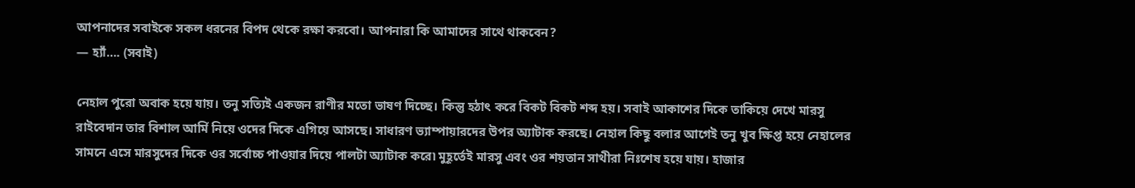আপনাদের সবাইকে সকল ধরনের বিপদ থেকে রক্ষা করবো। আপনারা কি আমাদের সাথে থাকবেন?
— হ্যাঁ…. (সবাই)

নেহাল পুরো অবাক হয়ে যায়। তনু সত্যিই একজন রাণীর মতো ভাষণ দিচ্ছে। কিন্তু হঠাৎ করে বিকট বিকট শব্দ হয়। সবাই আকাশের দিকে তাকিয়ে দেখে মারসু রাইবেদান তার বিশাল আর্মি নিয়ে ওদের দিকে এগিয়ে আসছে। সাধারণ ভ্যাম্পায়ারদের উপর অ্যাটাক করছে। নেহাল কিছু বলার আগেই তনু খুব ক্ষিপ্ত হয়ে নেহালের সামনে এসে মারসুদের দিকে ওর সর্বোচ্চ পাওয়ার দিয়ে পালটা অ্যাটাক করে৷ মুহূর্তেই মারসু এবং ওর শয়তান সাথীরা নিঃশেষ হয়ে যায়। হাজার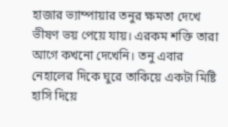হাজার ভ্যাম্পায়ার তনুর ক্ষমতা দেখে ভীষণ ভয় পেয়ে যায়। এরকম শক্তি তারা আগে কখনো দেখেনি। তনু এবার নেহালের দিকে ঘুরে তাকিয়ে একটা মিষ্টি হাসি দিয়ে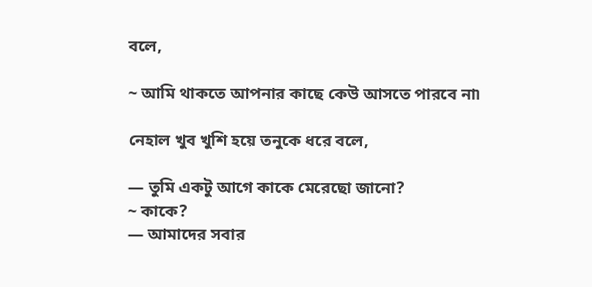বলে,

~ আমি থাকতে আপনার কাছে কেউ আসতে পারবে না৷

নেহাল খুব খুশি হয়ে তনুকে ধরে বলে,

— তুমি একটু আগে কাকে মেরেছো জানো?
~ কাকে?
— আমাদের সবার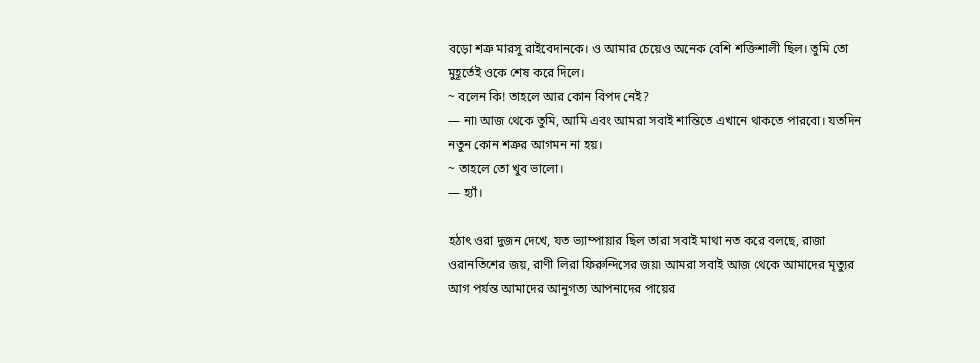বড়ো শত্রু মারসু রাইবেদানকে। ও আমার চেয়েও অনেক বেশি শক্তিশালী ছিল। তুমি তো মুহূর্তেই ওকে শেষ করে দিলে।
~ বলেন কি! তাহলে আর কোন বিপদ নেই?
— না৷ আজ থেকে তুমি, আমি এবং আমরা সবাই শান্তিতে এখানে থাকতে পারবো। যতদিন নতুন কোন শত্রুর আগমন না হয়।
~ তাহলে তো খুব ভালো।
— হ্যাঁ।

হঠাৎ ওরা দুজন দেখে, যত ভ্যাম্পায়ার ছিল তারা সবাই মাথা নত করে বলছে, রাজা ওরানতিশের জয়, রাণী লিরা ফিরুন্দিসের জয়৷ আমরা সবাই আজ থেকে আমাদের মৃত্যুর আগ পর্যন্ত আমাদের আনুগত্য আপনাদের পায়ের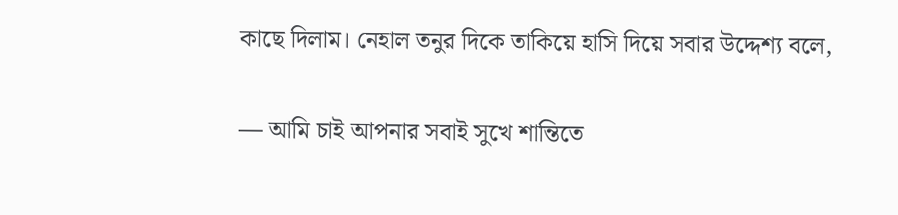কাছে দিলাম। নেহাল তনুর দিকে তাকিয়ে হাসি দিয়ে সবার উদ্দেশ্য বলে,

— আমি চাই আপনার সবাই সুখে শান্তিতে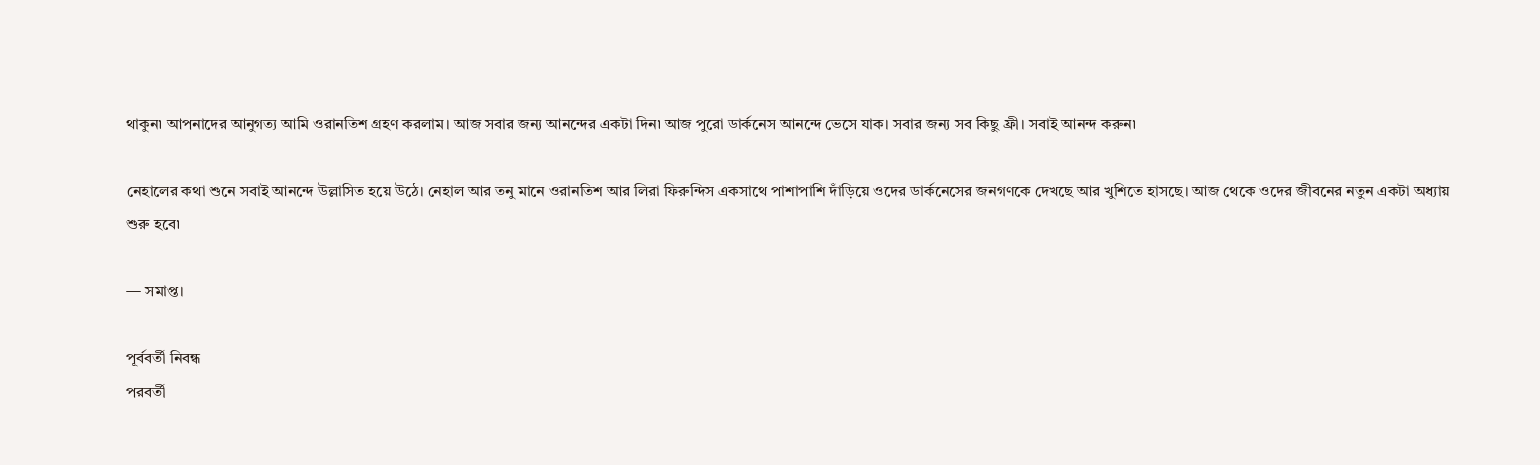থাকুন৷ আপনাদের আনুগত্য আমি ওরানতিশ গ্রহণ করলাম। আজ সবার জন্য আনন্দের একটা দিন৷ আজ পুরো ডার্কনেস আনন্দে ভেসে যাক। সবার জন্য সব কিছু ফ্রী। সবাই আনন্দ করুন৷

নেহালের কথা শুনে সবাই আনন্দে উল্লাসিত হয়ে উঠে। নেহাল আর তনু মানে ওরানতিশ আর লিরা ফিরুন্দিস একসাথে পাশাপাশি দাঁড়িয়ে ওদের ডার্কনেসের জনগণকে দেখছে আর খুশিতে হাসছে। আজ থেকে ওদের জীবনের নতুন একটা অধ্যায় শুরু হবে৷

— সমাপ্ত।

পূর্ববর্তী নিবন্ধ
পরবর্তী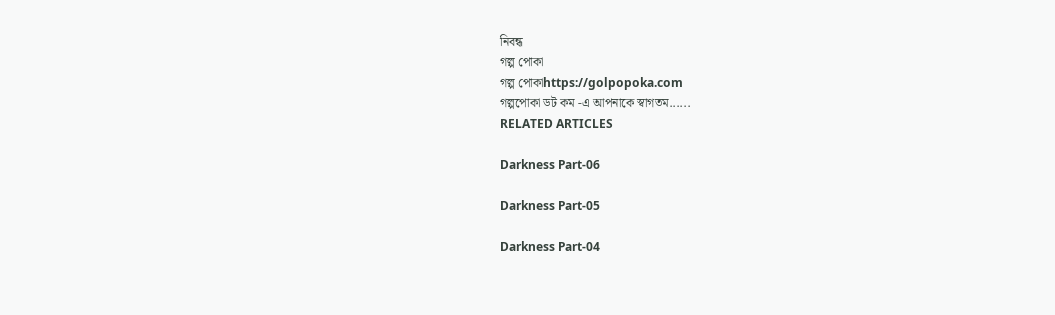নিবন্ধ
গল্প পোকা
গল্প পোকাhttps://golpopoka.com
গল্পপোকা ডট কম -এ আপনাকে স্বাগতম......
RELATED ARTICLES

Darkness Part-06

Darkness Part-05

Darkness Part-04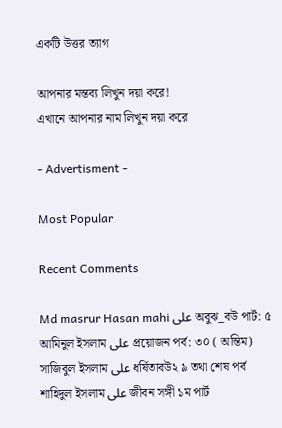একটি উত্তর ত্যাগ

আপনার মন্তব্য লিখুন দয়া করে!
এখানে আপনার নাম লিখুন দয়া করে

- Advertisment -

Most Popular

Recent Comments

Md masrur Hasan mahi على অবুঝ_বউ পার্ট: ৫
আমিনুল ইসলাম على প্রয়োজন পর্ব: ৩০ ( অন্তিম)
সাজিবুল ইসলাম على ধর্ষিতাবউ২ ৯ তথা শেষ পর্ব
শাহিদুল ইসলাম على জীবন সঙ্গী ১ম পার্ট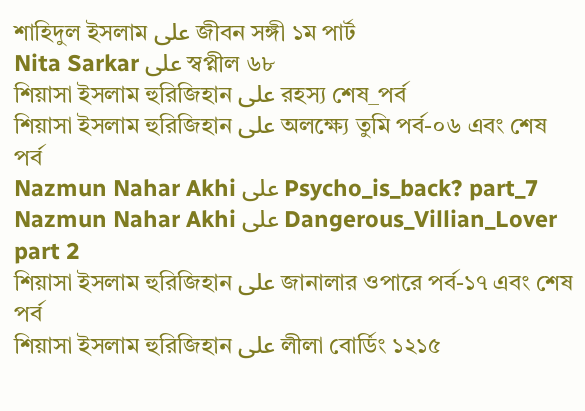শাহিদুল ইসলাম على জীবন সঙ্গী ১ম পার্ট
Nita Sarkar على স্বপ্নীল ৬৮
শিয়াসা ইসলাম হুরিজিহান على রহস্য শেষ_পর্ব
শিয়াসা ইসলাম হুরিজিহান على অলক্ষ্যে তুমি পর্ব-০৬ এবং শেষ পর্ব
Nazmun Nahar Akhi على Psycho_is_back? part_7
Nazmun Nahar Akhi على Dangerous_Villian_Lover part 2
শিয়াসা ইসলাম হুরিজিহান على জানালার ওপারে পর্ব-১৭ এবং শেষ পর্ব
শিয়াসা ইসলাম হুরিজিহান على লীলা বোর্ডিং ১২১৫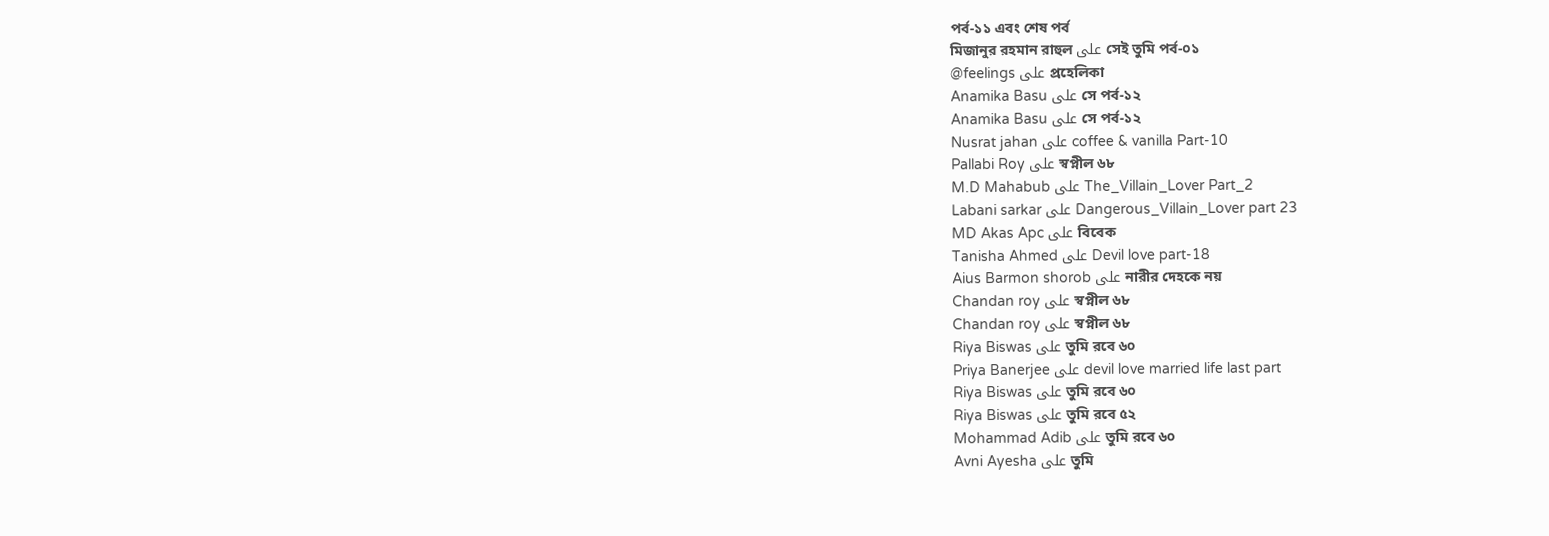পর্ব-১১ এবং শেষ পর্ব
মিজানুর রহমান রাহুল على সেই তুমি পর্ব-০১
@feelings على প্রহেলিকা
Anamika Basu على সে পর্ব-১২
Anamika Basu على সে পর্ব-১২
Nusrat jahan على coffee & vanilla Part-10
Pallabi Roy على স্বপ্নীল ৬৮
M.D Mahabub على The_Villain_Lover Part_2
Labani sarkar على Dangerous_Villain_Lover part 23
MD Akas Apc على বিবেক
Tanisha Ahmed على Devil love part-18
Aius Barmon shorob على নারীর দেহকে নয়
Chandan roy على স্বপ্নীল ৬৮
Chandan roy على স্বপ্নীল ৬৮
Riya Biswas على তুমি রবে ৬০
Priya Banerjee على devil love married life last part
Riya Biswas على তুমি রবে ৬০
Riya Biswas على তুমি রবে ৫২
Mohammad Adib على তুমি রবে ৬০
Avni Ayesha على তুমি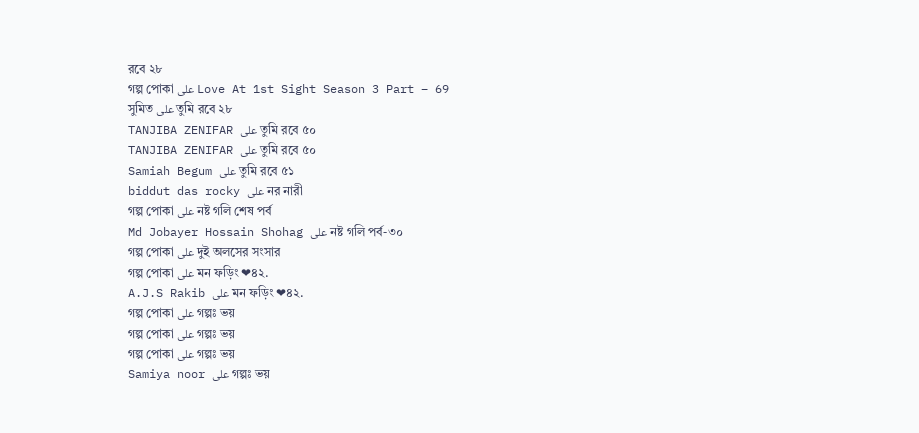রবে ২৮
গল্প পোকা على Love At 1st Sight Season 3 Part – 69
সুমিত على তুমি রবে ২৮
TANJIBA ZENIFAR على তুমি রবে ৫০
TANJIBA ZENIFAR على তুমি রবে ৫০
Samiah Begum على তুমি রবে ৫১
biddut das rocky على নর নারী
গল্প পোকা على নষ্ট গলি শেষ পর্ব
Md Jobayer Hossain Shohag على নষ্ট গলি পর্ব-৩০
গল্প পোকা على দুই অলসের সংসার
গল্প পোকা على মন ফড়িং ❤৪২.
A.J.S Rakib على মন ফড়িং ❤৪২.
গল্প পোকা على গল্পঃ ভয়
গল্প পোকা على গল্পঃ ভয়
গল্প পোকা على গল্পঃ ভয়
Samiya noor على গল্পঃ ভয়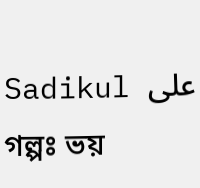Sadikul على গল্পঃ ভয়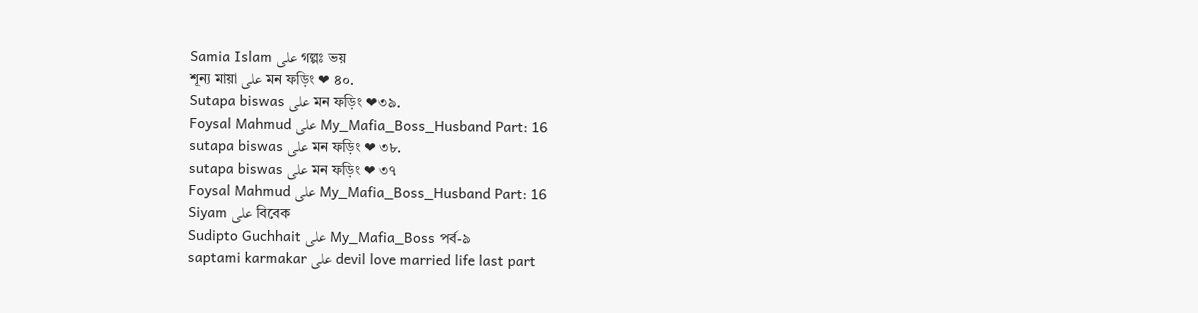Samia Islam على গল্পঃ ভয়
শূন্য মায়া على মন ফড়িং ❤ ৪০.
Sutapa biswas على মন ফড়িং ❤৩৯.
Foysal Mahmud على My_Mafia_Boss_Husband Part: 16
sutapa biswas على মন ফড়িং ❤ ৩৮.
sutapa biswas على মন ফড়িং ❤ ৩৭
Foysal Mahmud على My_Mafia_Boss_Husband Part: 16
Siyam على বিবেক
Sudipto Guchhait على My_Mafia_Boss পর্ব-৯
saptami karmakar على devil love married life last part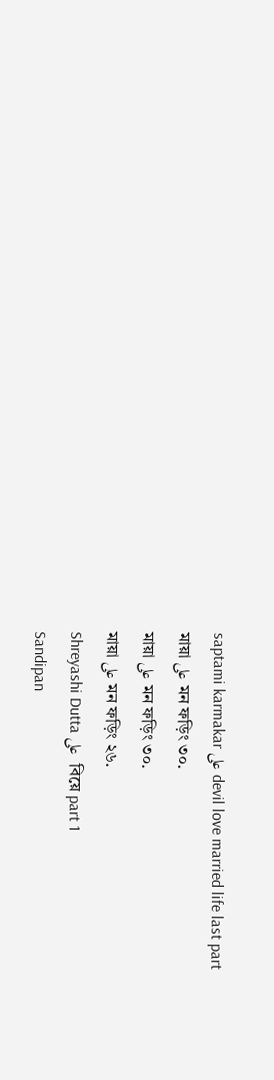saptami karmakar على devil love married life last part
মায়া على মন ফড়িং ৩০.
মায়া على মন ফড়িং ৩০.
মায়া على মন ফড়িং ২৬.
Shreyashi Dutta على  বিয়ে part 1
Sandipan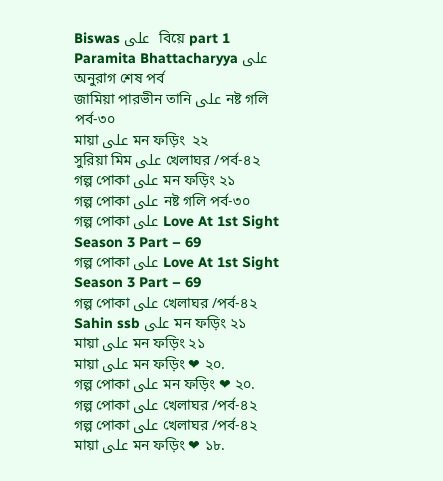Biswas على  বিয়ে part 1
Paramita Bhattacharyya على অনুরাগ শেষ পর্ব
জামিয়া পারভীন তানি على নষ্ট গলি পর্ব-৩০
মায়া على মন ফড়িং  ২২
সুরিয়া মিম على খেলাঘর /পর্ব-৪২
গল্প পোকা على মন ফড়িং ২১
গল্প পোকা على নষ্ট গলি পর্ব-৩০
গল্প পোকা على Love At 1st Sight Season 3 Part – 69
গল্প পোকা على Love At 1st Sight Season 3 Part – 69
গল্প পোকা على খেলাঘর /পর্ব-৪২
Sahin ssb على মন ফড়িং ২১
মায়া على মন ফড়িং ২১
মায়া على মন ফড়িং ❤ ২০.
গল্প পোকা على মন ফড়িং ❤ ২০.
গল্প পোকা على খেলাঘর /পর্ব-৪২
গল্প পোকা على খেলাঘর /পর্ব-৪২
মায়া على মন ফড়িং ❤ ১৮.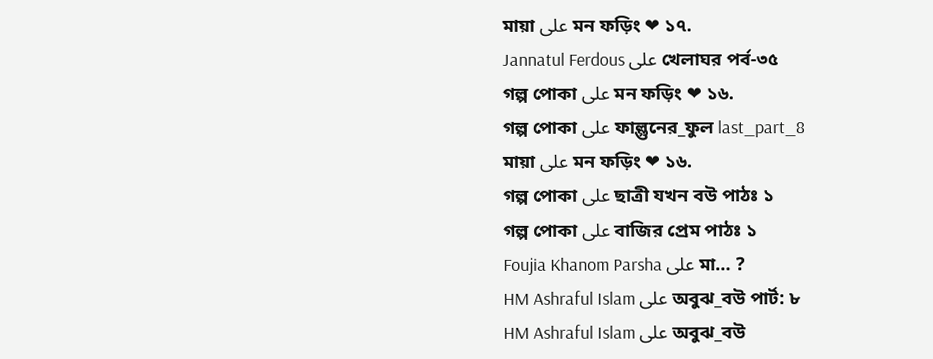মায়া على মন ফড়িং ❤ ১৭.
Jannatul Ferdous على খেলাঘর পর্ব-৩৫
গল্প পোকা على মন ফড়িং ❤ ১৬.
গল্প পোকা على ফাল্গুনের_ফুল last_part_8
মায়া على মন ফড়িং ❤ ১৬.
গল্প পোকা على ছাত্রী যখন বউ পাঠঃ ১
গল্প পোকা على বাজির প্রেম পাঠঃ ১
Foujia Khanom Parsha على মা… ?
HM Ashraful Islam على অবুঝ_বউ পার্ট: ৮
HM Ashraful Islam على অবুঝ_বউ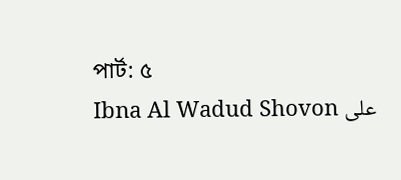পার্ট: ৫
Ibna Al Wadud Shovon على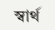স্বার্থ